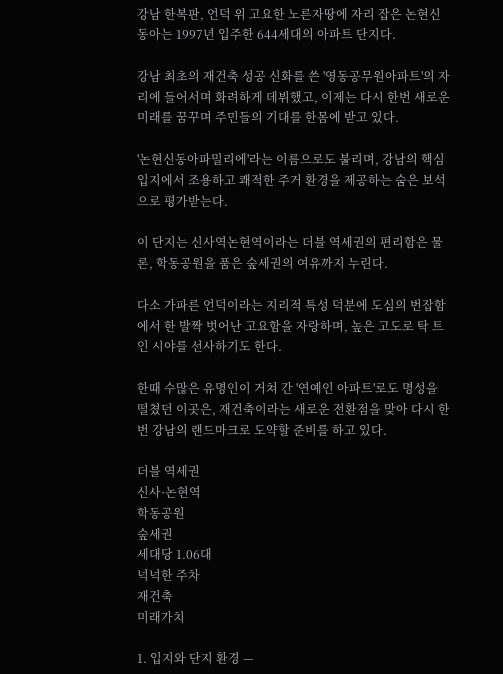강남 한복판, 언덕 위 고요한 노른자땅에 자리 잡은 논현신동아는 1997년 입주한 644세대의 아파트 단지다.

강남 최초의 재건축 성공 신화를 쓴 '영동공무원아파트'의 자리에 들어서며 화려하게 데뷔했고, 이제는 다시 한번 새로운 미래를 꿈꾸며 주민들의 기대를 한몸에 받고 있다.

'논현신동아파밀리에'라는 이름으로도 불리며, 강남의 핵심 입지에서 조용하고 쾌적한 주거 환경을 제공하는 숨은 보석으로 평가받는다.

이 단지는 신사역논현역이라는 더블 역세권의 편리함은 물론, 학동공원을 품은 숲세권의 여유까지 누린다.

다소 가파른 언덕이라는 지리적 특성 덕분에 도심의 번잡함에서 한 발짝 벗어난 고요함을 자랑하며, 높은 고도로 탁 트인 시야를 선사하기도 한다.

한때 수많은 유명인이 거쳐 간 '연예인 아파트'로도 명성을 떨쳤던 이곳은, 재건축이라는 새로운 전환점을 맞아 다시 한번 강남의 랜드마크로 도약할 준비를 하고 있다.

더블 역세권
신사·논현역
학동공원
숲세권
세대당 1.06대
넉넉한 주차
재건축
미래가치

1. 입지와 단지 환경 —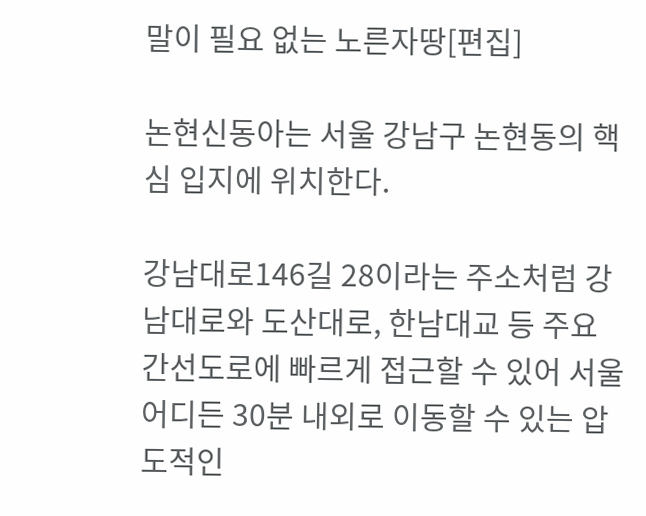말이 필요 없는 노른자땅[편집]

논현신동아는 서울 강남구 논현동의 핵심 입지에 위치한다.

강남대로146길 28이라는 주소처럼 강남대로와 도산대로, 한남대교 등 주요 간선도로에 빠르게 접근할 수 있어 서울 어디든 30분 내외로 이동할 수 있는 압도적인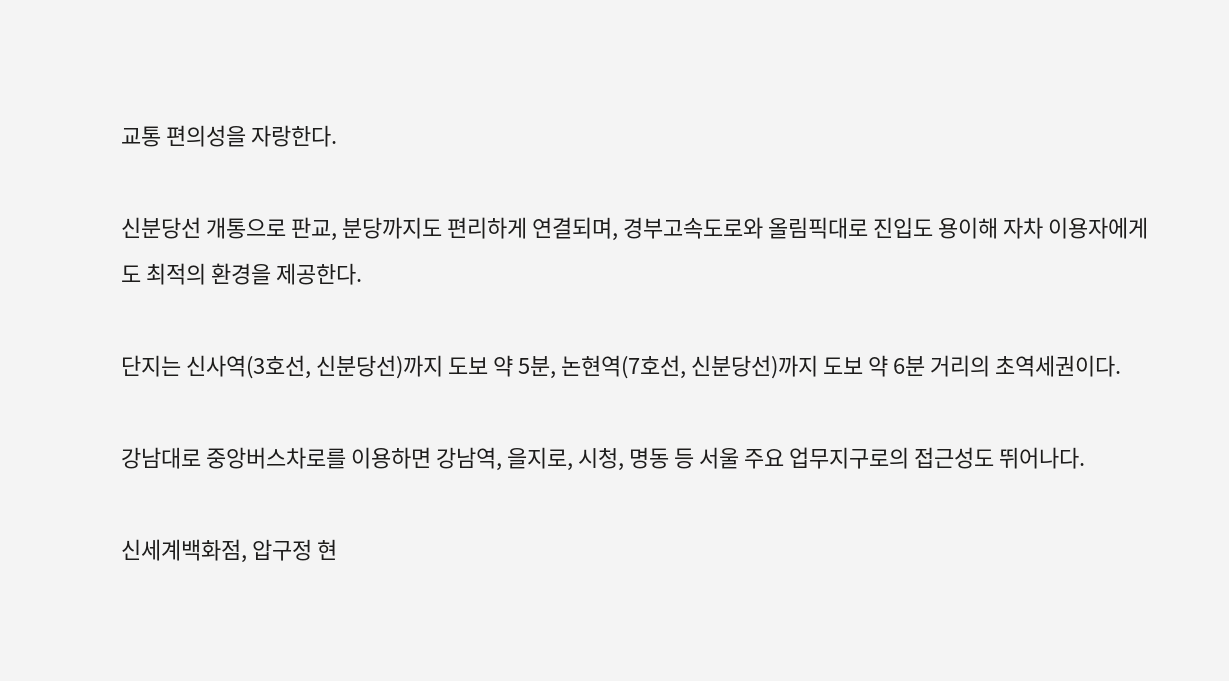교통 편의성을 자랑한다.

신분당선 개통으로 판교, 분당까지도 편리하게 연결되며, 경부고속도로와 올림픽대로 진입도 용이해 자차 이용자에게도 최적의 환경을 제공한다.

단지는 신사역(3호선, 신분당선)까지 도보 약 5분, 논현역(7호선, 신분당선)까지 도보 약 6분 거리의 초역세권이다.

강남대로 중앙버스차로를 이용하면 강남역, 을지로, 시청, 명동 등 서울 주요 업무지구로의 접근성도 뛰어나다.

신세계백화점, 압구정 현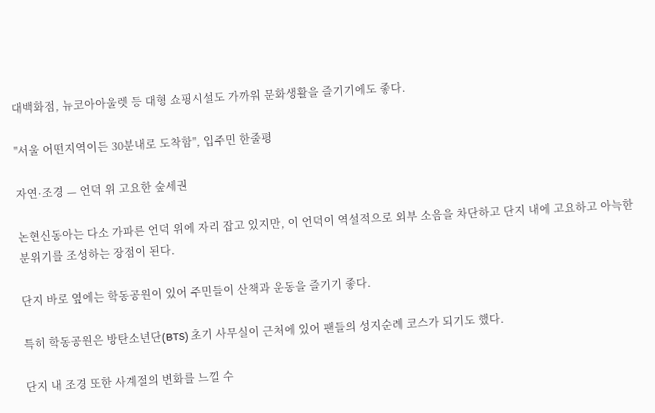대백화점, 뉴코아아울렛 등 대형 쇼핑시설도 가까워 문화생활을 즐기기에도 좋다.

"서울 어떤지역이든 30분내로 도착함", 입주민 한줄평

자연·조경 — 언덕 위 고요한 숲세권

논현신동아는 다소 가파른 언덕 위에 자리 잡고 있지만, 이 언덕이 역설적으로 외부 소음을 차단하고 단지 내에 고요하고 아늑한 분위기를 조성하는 장점이 된다.

단지 바로 옆에는 학동공원이 있어 주민들이 산책과 운동을 즐기기 좋다.

특히 학동공원은 방탄소년단(BTS) 초기 사무실이 근처에 있어 팬들의 성지순례 코스가 되기도 했다.

단지 내 조경 또한 사계절의 변화를 느낄 수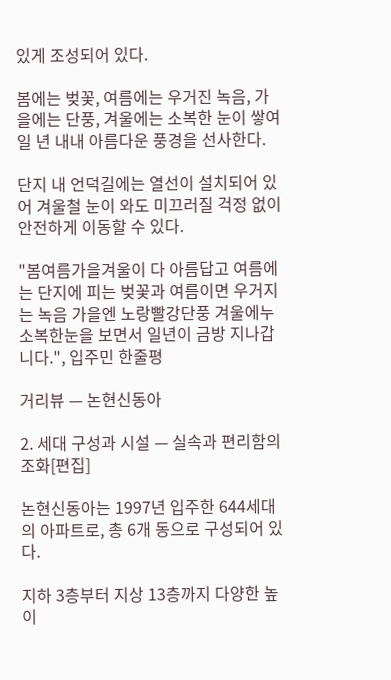있게 조성되어 있다.

봄에는 벚꽃, 여름에는 우거진 녹음, 가을에는 단풍, 겨울에는 소복한 눈이 쌓여 일 년 내내 아름다운 풍경을 선사한다.

단지 내 언덕길에는 열선이 설치되어 있어 겨울철 눈이 와도 미끄러질 걱정 없이 안전하게 이동할 수 있다.

"봄여름가을겨울이 다 아름답고 여름에는 단지에 피는 벚꽃과 여름이면 우거지는 녹음 가을엔 노랑빨강단풍 겨울에누소복한눈을 보면서 일년이 금방 지나갑니다.", 입주민 한줄평

거리뷰 — 논현신동아

2. 세대 구성과 시설 — 실속과 편리함의 조화[편집]

논현신동아는 1997년 입주한 644세대의 아파트로, 총 6개 동으로 구성되어 있다.

지하 3층부터 지상 13층까지 다양한 높이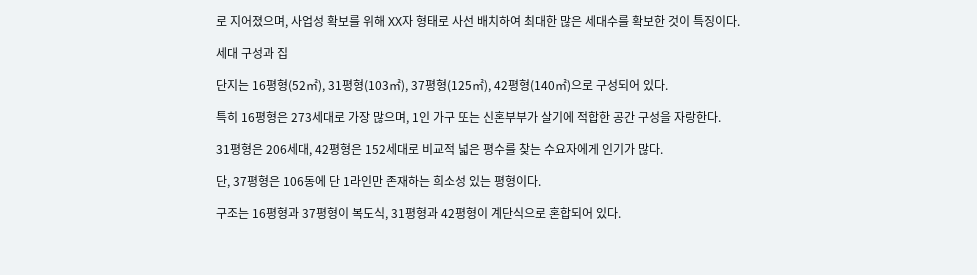로 지어졌으며, 사업성 확보를 위해 XX자 형태로 사선 배치하여 최대한 많은 세대수를 확보한 것이 특징이다.

세대 구성과 집

단지는 16평형(52㎡), 31평형(103㎡), 37평형(125㎡), 42평형(140㎡)으로 구성되어 있다.

특히 16평형은 273세대로 가장 많으며, 1인 가구 또는 신혼부부가 살기에 적합한 공간 구성을 자랑한다.

31평형은 206세대, 42평형은 152세대로 비교적 넓은 평수를 찾는 수요자에게 인기가 많다.

단, 37평형은 106동에 단 1라인만 존재하는 희소성 있는 평형이다.

구조는 16평형과 37평형이 복도식, 31평형과 42평형이 계단식으로 혼합되어 있다.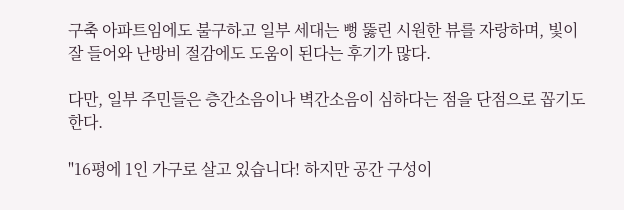구축 아파트임에도 불구하고 일부 세대는 뻥 뚫린 시원한 뷰를 자랑하며, 빛이 잘 들어와 난방비 절감에도 도움이 된다는 후기가 많다.

다만, 일부 주민들은 층간소음이나 벽간소음이 심하다는 점을 단점으로 꼽기도 한다.

"16평에 1인 가구로 살고 있습니다! 하지만 공간 구성이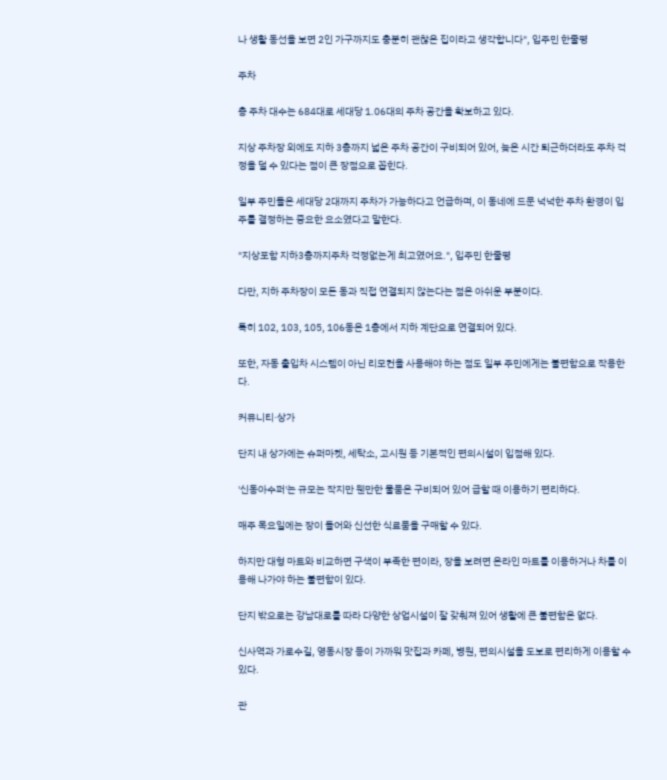나 생활 동선을 보면 2인 가구까지도 충분히 괜찮은 집이라고 생각합니다", 입주민 한줄평

주차

총 주차 대수는 684대로 세대당 1.06대의 주차 공간을 확보하고 있다.

지상 주차장 외에도 지하 3층까지 넓은 주차 공간이 구비되어 있어, 늦은 시간 퇴근하더라도 주차 걱정을 덜 수 있다는 점이 큰 장점으로 꼽힌다.

일부 주민들은 세대당 2대까지 주차가 가능하다고 언급하며, 이 동네에 드문 넉넉한 주차 환경이 입주를 결정하는 중요한 요소였다고 말한다.

"지상포함 지하3층까지주차 걱정없는게 최고였어요.", 입주민 한줄평

다만, 지하 주차장이 모든 동과 직접 연결되지 않는다는 점은 아쉬운 부분이다.

특히 102, 103, 105, 106동은 1층에서 지하 계단으로 연결되어 있다.

또한, 자동 출입차 시스템이 아닌 리모컨을 사용해야 하는 점도 일부 주민에게는 불편함으로 작용한다.

커뮤니티·상가

단지 내 상가에는 슈퍼마켓, 세탁소, 고시원 등 기본적인 편의시설이 입점해 있다.

'신동아수퍼'는 규모는 작지만 웬만한 물품은 구비되어 있어 급할 때 이용하기 편리하다.

매주 목요일에는 장이 들어와 신선한 식료품을 구매할 수 있다.

하지만 대형 마트와 비교하면 구색이 부족한 편이라, 장을 보려면 온라인 마트를 이용하거나 차를 이용해 나가야 하는 불편함이 있다.

단지 밖으로는 강남대로를 따라 다양한 상업시설이 잘 갖춰져 있어 생활에 큰 불편함은 없다.

신사역과 가로수길, 영동시장 등이 가까워 맛집과 카페, 병원, 편의시설을 도보로 편리하게 이용할 수 있다.

관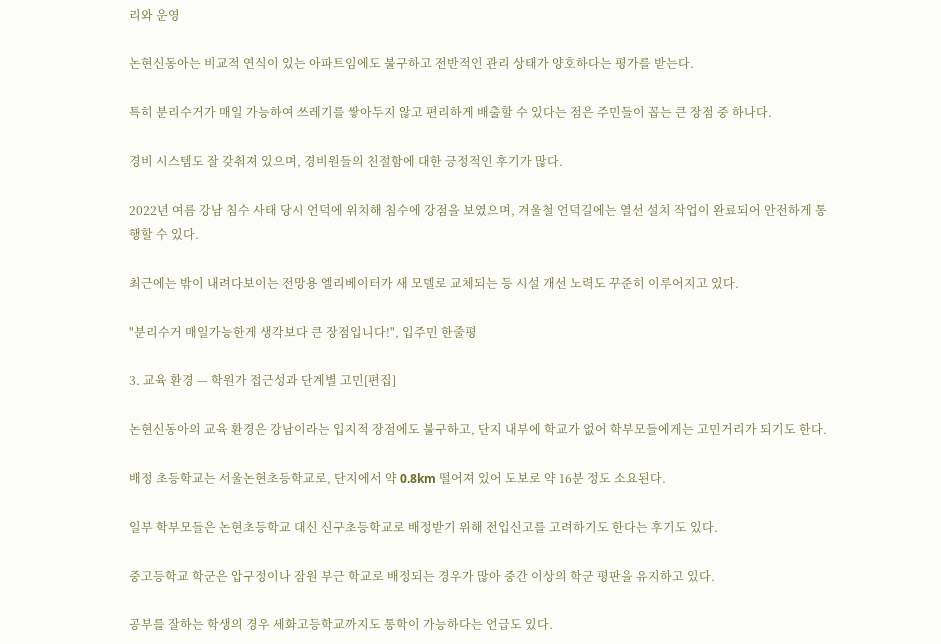리와 운영

논현신동아는 비교적 연식이 있는 아파트임에도 불구하고 전반적인 관리 상태가 양호하다는 평가를 받는다.

특히 분리수거가 매일 가능하여 쓰레기를 쌓아두지 않고 편리하게 배출할 수 있다는 점은 주민들이 꼽는 큰 장점 중 하나다.

경비 시스템도 잘 갖춰져 있으며, 경비원들의 친절함에 대한 긍정적인 후기가 많다.

2022년 여름 강남 침수 사태 당시 언덕에 위치해 침수에 강점을 보였으며, 겨울철 언덕길에는 열선 설치 작업이 완료되어 안전하게 통행할 수 있다.

최근에는 밖이 내려다보이는 전망용 엘리베이터가 새 모델로 교체되는 등 시설 개선 노력도 꾸준히 이루어지고 있다.

"분리수거 매일가능한게 생각보다 큰 장점입니다!", 입주민 한줄평

3. 교육 환경 — 학원가 접근성과 단계별 고민[편집]

논현신동아의 교육 환경은 강남이라는 입지적 장점에도 불구하고, 단지 내부에 학교가 없어 학부모들에게는 고민거리가 되기도 한다.

배정 초등학교는 서울논현초등학교로, 단지에서 약 0.8km 떨어져 있어 도보로 약 16분 정도 소요된다.

일부 학부모들은 논현초등학교 대신 신구초등학교로 배정받기 위해 전입신고를 고려하기도 한다는 후기도 있다.

중고등학교 학군은 압구정이나 잠원 부근 학교로 배정되는 경우가 많아 중간 이상의 학군 평판을 유지하고 있다.

공부를 잘하는 학생의 경우 세화고등학교까지도 통학이 가능하다는 언급도 있다.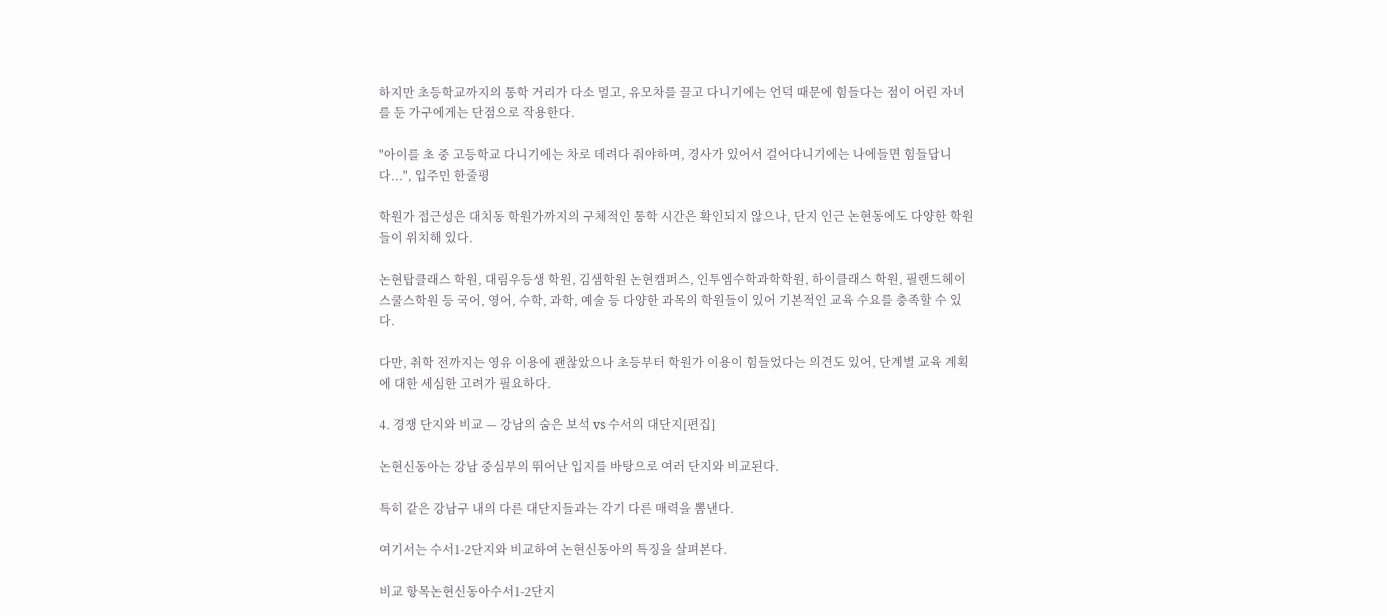하지만 초등학교까지의 통학 거리가 다소 멀고, 유모차를 끌고 다니기에는 언덕 때문에 힘들다는 점이 어린 자녀를 둔 가구에게는 단점으로 작용한다.

"아이를 초 중 고등학교 다니기에는 차로 데려다 줘야하며, 경사가 있어서 걸어다니기에는 나에들면 힘들답니다...", 입주민 한줄평

학원가 접근성은 대치동 학원가까지의 구체적인 통학 시간은 확인되지 않으나, 단지 인근 논현동에도 다양한 학원들이 위치해 있다.

논현탑클래스 학원, 대림우등생 학원, 김샘학원 논현캠퍼스, 인투엠수학과학학원, 하이클래스 학원, 필랜드헤이스쿨스학원 등 국어, 영어, 수학, 과학, 예술 등 다양한 과목의 학원들이 있어 기본적인 교육 수요를 충족할 수 있다.

다만, 취학 전까지는 영유 이용에 괜찮았으나 초등부터 학원가 이용이 힘들었다는 의견도 있어, 단계별 교육 계획에 대한 세심한 고려가 필요하다.

4. 경쟁 단지와 비교 — 강남의 숨은 보석 vs 수서의 대단지[편집]

논현신동아는 강남 중심부의 뛰어난 입지를 바탕으로 여러 단지와 비교된다.

특히 같은 강남구 내의 다른 대단지들과는 각기 다른 매력을 뽐낸다.

여기서는 수서1-2단지와 비교하여 논현신동아의 특징을 살펴본다.

비교 항목논현신동아수서1-2단지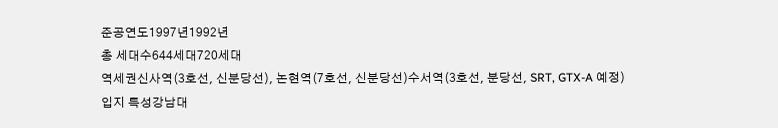준공연도1997년1992년
총 세대수644세대720세대
역세권신사역(3호선, 신분당선), 논현역(7호선, 신분당선)수서역(3호선, 분당선, SRT, GTX-A 예정)
입지 특성강남대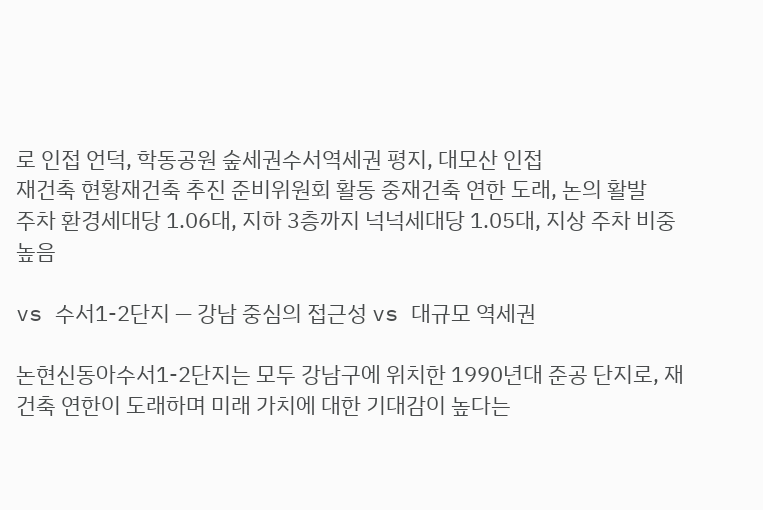로 인접 언덕, 학동공원 숲세권수서역세권 평지, 대모산 인접
재건축 현황재건축 추진 준비위원회 활동 중재건축 연한 도래, 논의 활발
주차 환경세대당 1.06대, 지하 3층까지 넉넉세대당 1.05대, 지상 주차 비중 높음

vs 수서1-2단지 — 강남 중심의 접근성 vs 대규모 역세권

논현신동아수서1-2단지는 모두 강남구에 위치한 1990년대 준공 단지로, 재건축 연한이 도래하며 미래 가치에 대한 기대감이 높다는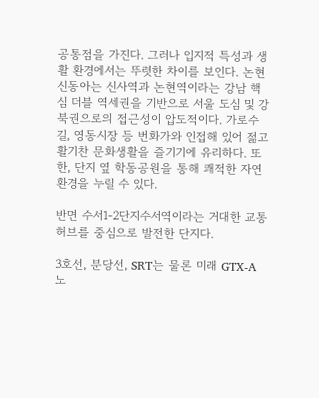공통점을 가진다. 그러나 입지적 특성과 생활 환경에서는 뚜렷한 차이를 보인다. 논현신동아는 신사역과 논현역이라는 강남 핵심 더블 역세권을 기반으로 서울 도심 및 강북권으로의 접근성이 압도적이다. 가로수길, 영동시장 등 번화가와 인접해 있어 젊고 활기찬 문화생활을 즐기기에 유리하다. 또한, 단지 옆 학동공원을 통해 쾌적한 자연환경을 누릴 수 있다.

반면 수서1-2단지수서역이라는 거대한 교통 허브를 중심으로 발전한 단지다.

3호선, 분당선, SRT는 물론 미래 GTX-A 노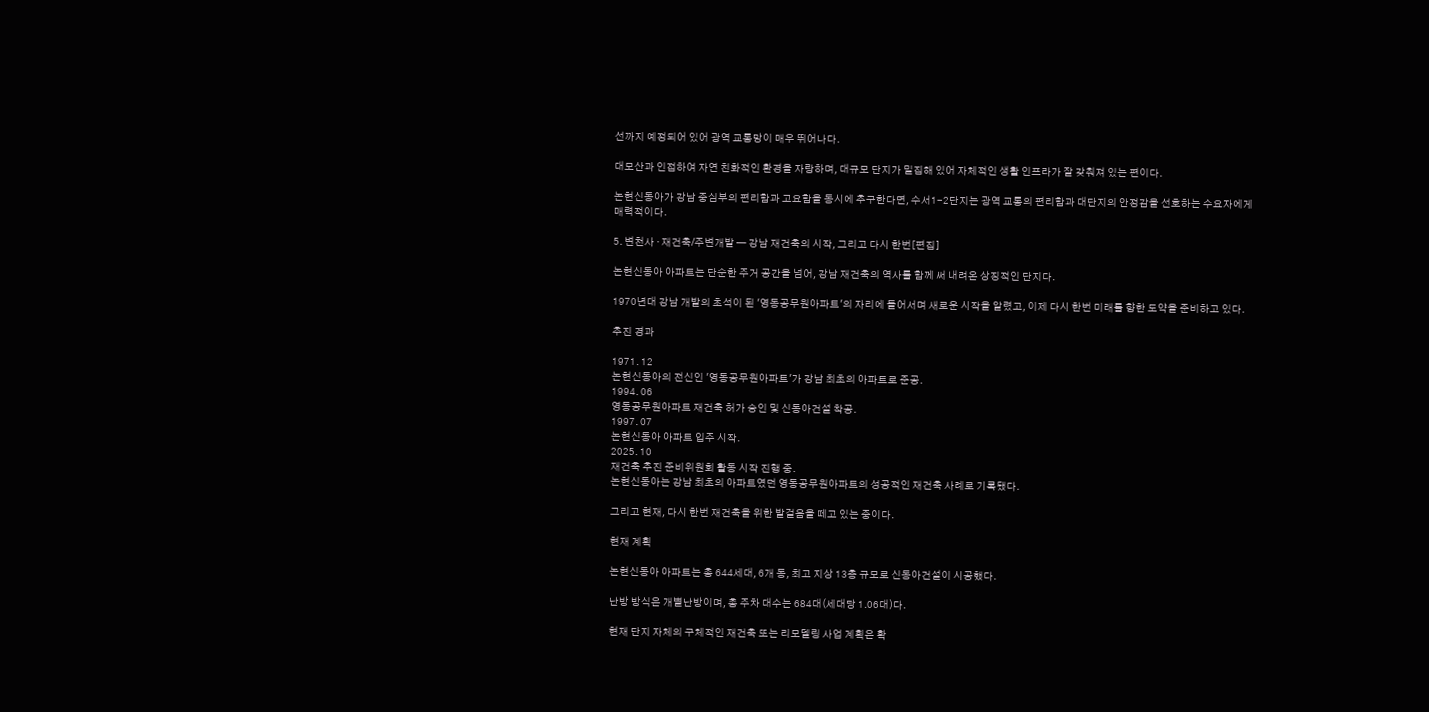선까지 예정되어 있어 광역 교통망이 매우 뛰어나다.

대모산과 인접하여 자연 친화적인 환경을 자랑하며, 대규모 단지가 밀집해 있어 자체적인 생활 인프라가 잘 갖춰져 있는 편이다.

논현신동아가 강남 중심부의 편리함과 고요함을 동시에 추구한다면, 수서1-2단지는 광역 교통의 편리함과 대단지의 안정감을 선호하는 수요자에게 매력적이다.

5. 변천사 · 재건축/주변개발 — 강남 재건축의 시작, 그리고 다시 한번[편집]

논현신동아 아파트는 단순한 주거 공간을 넘어, 강남 재건축의 역사를 함께 써 내려온 상징적인 단지다.

1970년대 강남 개발의 초석이 된 '영동공무원아파트'의 자리에 들어서며 새로운 시작을 알렸고, 이제 다시 한번 미래를 향한 도약을 준비하고 있다.

추진 경과

1971. 12
논현신동아의 전신인 '영동공무원아파트'가 강남 최초의 아파트로 준공.
1994. 06
영동공무원아파트 재건축 허가 승인 및 신동아건설 착공.
1997. 07
논현신동아 아파트 입주 시작.
2025. 10
재건축 추진 준비위원회 활동 시작 진행 중.
논현신동아는 강남 최초의 아파트였던 영동공무원아파트의 성공적인 재건축 사례로 기록됐다.

그리고 현재, 다시 한번 재건축을 위한 발걸음을 떼고 있는 중이다.

현재 계획

논현신동아 아파트는 총 644세대, 6개 동, 최고 지상 13층 규모로 신동아건설이 시공했다.

난방 방식은 개별난방이며, 총 주차 대수는 684대(세대당 1.06대)다.

현재 단지 자체의 구체적인 재건축 또는 리모델링 사업 계획은 확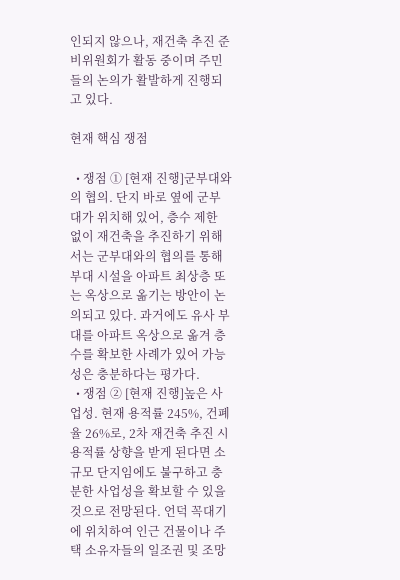인되지 않으나, 재건축 추진 준비위원회가 활동 중이며 주민들의 논의가 활발하게 진행되고 있다.

현재 핵심 쟁점

  • 쟁점 ① [현재 진행]군부대와의 협의. 단지 바로 옆에 군부대가 위치해 있어, 층수 제한 없이 재건축을 추진하기 위해서는 군부대와의 협의를 통해 부대 시설을 아파트 최상층 또는 옥상으로 옮기는 방안이 논의되고 있다. 과거에도 유사 부대를 아파트 옥상으로 옮겨 층수를 확보한 사례가 있어 가능성은 충분하다는 평가다.
  • 쟁점 ② [현재 진행]높은 사업성. 현재 용적률 245%, 건폐율 26%로, 2차 재건축 추진 시 용적률 상향을 받게 된다면 소규모 단지임에도 불구하고 충분한 사업성을 확보할 수 있을 것으로 전망된다. 언덕 꼭대기에 위치하여 인근 건물이나 주택 소유자들의 일조권 및 조망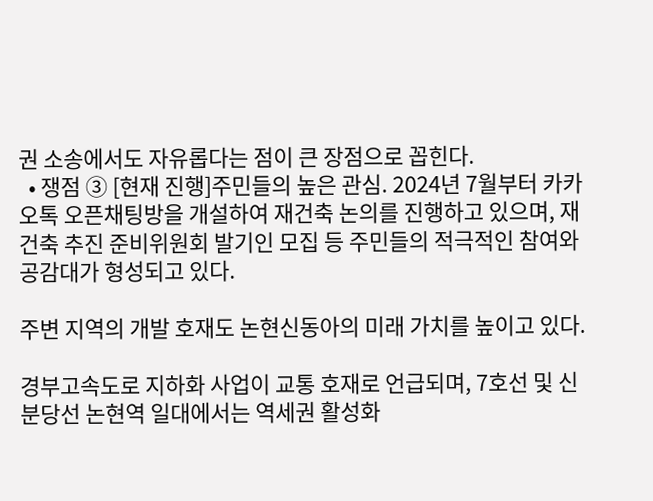권 소송에서도 자유롭다는 점이 큰 장점으로 꼽힌다.
  • 쟁점 ③ [현재 진행]주민들의 높은 관심. 2024년 7월부터 카카오톡 오픈채팅방을 개설하여 재건축 논의를 진행하고 있으며, 재건축 추진 준비위원회 발기인 모집 등 주민들의 적극적인 참여와 공감대가 형성되고 있다.

주변 지역의 개발 호재도 논현신동아의 미래 가치를 높이고 있다.

경부고속도로 지하화 사업이 교통 호재로 언급되며, 7호선 및 신분당선 논현역 일대에서는 역세권 활성화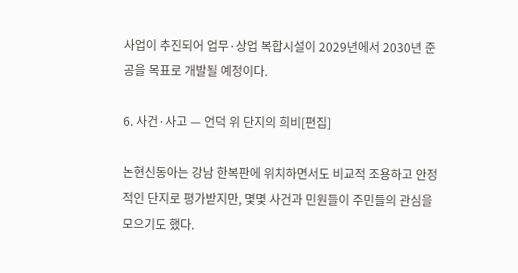사업이 추진되어 업무·상업 복합시설이 2029년에서 2030년 준공을 목표로 개발될 예정이다.

6. 사건·사고 — 언덕 위 단지의 희비[편집]

논현신동아는 강남 한복판에 위치하면서도 비교적 조용하고 안정적인 단지로 평가받지만, 몇몇 사건과 민원들이 주민들의 관심을 모으기도 했다.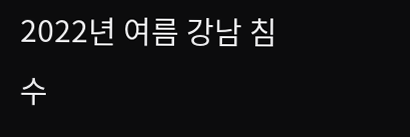2022년 여름 강남 침수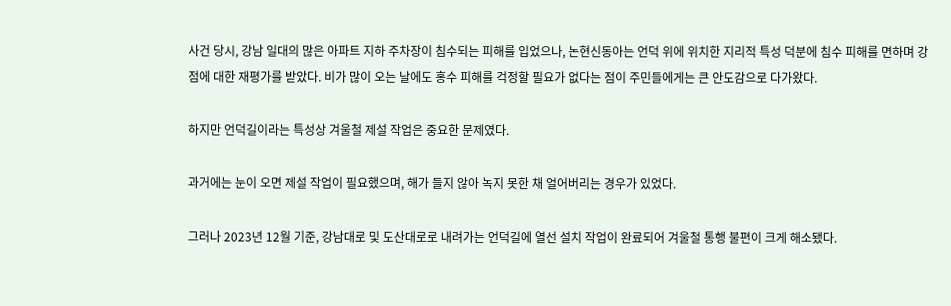사건 당시, 강남 일대의 많은 아파트 지하 주차장이 침수되는 피해를 입었으나, 논현신동아는 언덕 위에 위치한 지리적 특성 덕분에 침수 피해를 면하며 강점에 대한 재평가를 받았다. 비가 많이 오는 날에도 홍수 피해를 걱정할 필요가 없다는 점이 주민들에게는 큰 안도감으로 다가왔다.

하지만 언덕길이라는 특성상 겨울철 제설 작업은 중요한 문제였다.

과거에는 눈이 오면 제설 작업이 필요했으며, 해가 들지 않아 녹지 못한 채 얼어버리는 경우가 있었다.

그러나 2023년 12월 기준, 강남대로 및 도산대로로 내려가는 언덕길에 열선 설치 작업이 완료되어 겨울철 통행 불편이 크게 해소됐다.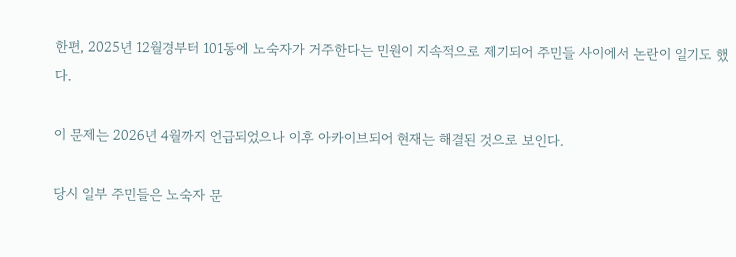한편, 2025년 12월경부터 101동에 노숙자가 거주한다는 민원이 지속적으로 제기되어 주민들 사이에서 논란이 일기도 했다.

이 문제는 2026년 4월까지 언급되었으나 이후 아카이브되어 현재는 해결된 것으로 보인다.

당시 일부 주민들은 노숙자 문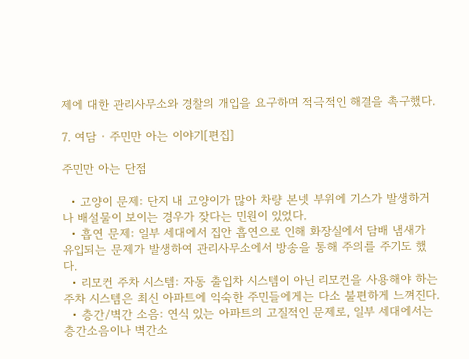제에 대한 관리사무소와 경찰의 개입을 요구하며 적극적인 해결을 촉구했다.

7. 여담 · 주민만 아는 이야기[편집]

주민만 아는 단점

  • 고양이 문제: 단지 내 고양이가 많아 차량 본넷 부위에 기스가 발생하거나 배설물이 보이는 경우가 잦다는 민원이 있었다.
  • 흡연 문제: 일부 세대에서 집안 흡연으로 인해 화장실에서 담배 냄새가 유입되는 문제가 발생하여 관리사무소에서 방송을 통해 주의를 주기도 했다.
  • 리모컨 주차 시스템: 자동 출입차 시스템이 아닌 리모컨을 사용해야 하는 주차 시스템은 최신 아파트에 익숙한 주민들에게는 다소 불편하게 느껴진다.
  • 층간/벽간 소음: 연식 있는 아파트의 고질적인 문제로, 일부 세대에서는 층간소음이나 벽간소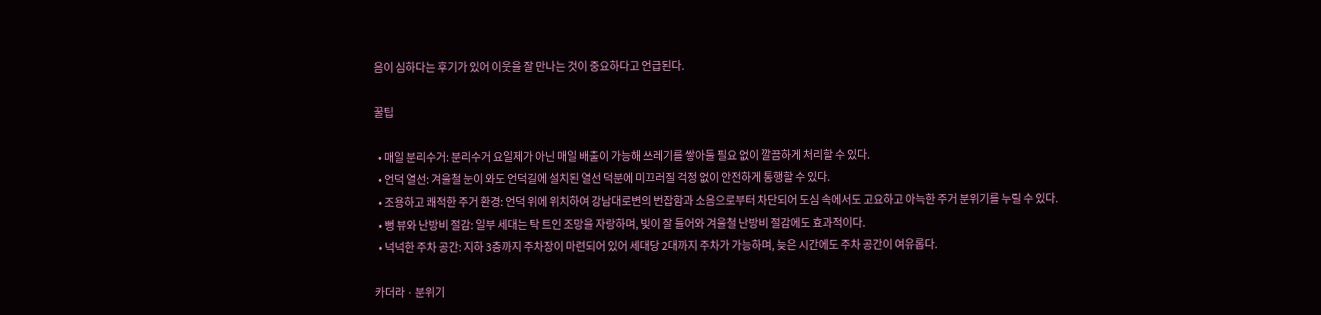음이 심하다는 후기가 있어 이웃을 잘 만나는 것이 중요하다고 언급된다.

꿀팁

  • 매일 분리수거: 분리수거 요일제가 아닌 매일 배출이 가능해 쓰레기를 쌓아둘 필요 없이 깔끔하게 처리할 수 있다.
  • 언덕 열선: 겨울철 눈이 와도 언덕길에 설치된 열선 덕분에 미끄러질 걱정 없이 안전하게 통행할 수 있다.
  • 조용하고 쾌적한 주거 환경: 언덕 위에 위치하여 강남대로변의 번잡함과 소음으로부터 차단되어 도심 속에서도 고요하고 아늑한 주거 분위기를 누릴 수 있다.
  • 뻥 뷰와 난방비 절감: 일부 세대는 탁 트인 조망을 자랑하며, 빛이 잘 들어와 겨울철 난방비 절감에도 효과적이다.
  • 넉넉한 주차 공간: 지하 3층까지 주차장이 마련되어 있어 세대당 2대까지 주차가 가능하며, 늦은 시간에도 주차 공간이 여유롭다.

카더라 · 분위기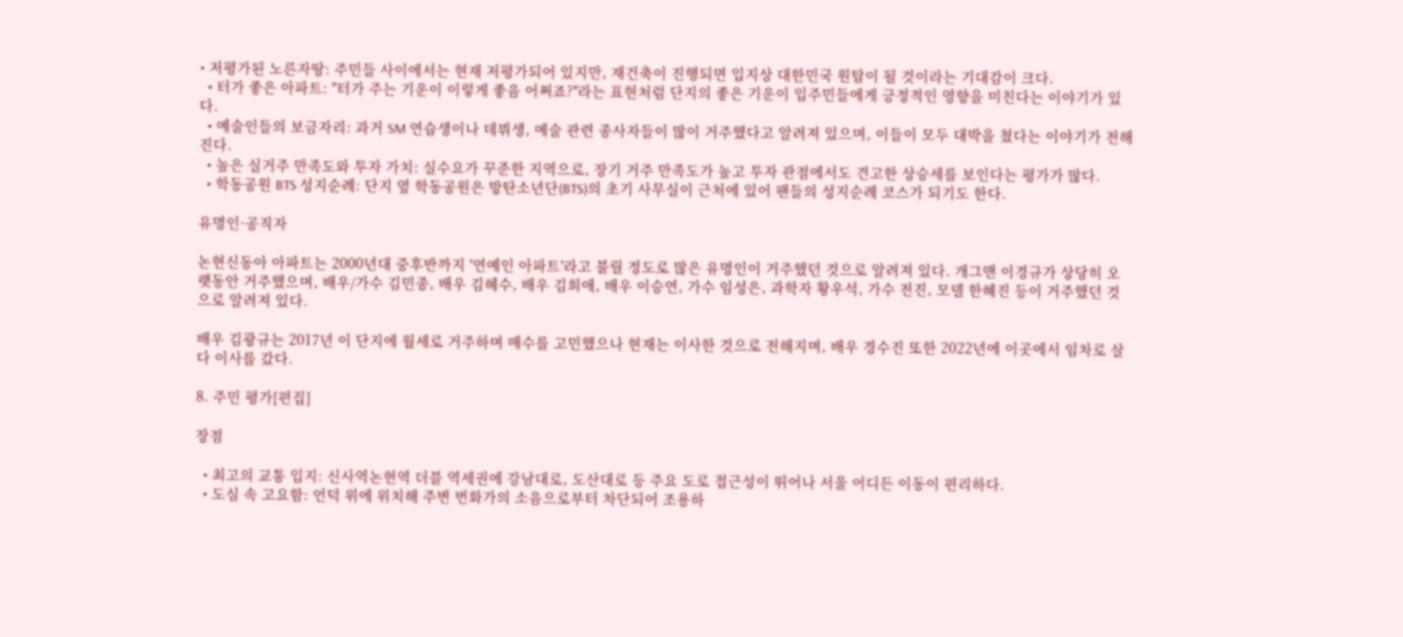• 저평가된 노른자땅: 주민들 사이에서는 현재 저평가되어 있지만, 재건축이 진행되면 입지상 대한민국 원탑이 될 것이라는 기대감이 크다.
  • 터가 좋은 아파트: "터가 주는 기운이 이렇게 좋음 어쩌죠?"라는 표현처럼 단지의 좋은 기운이 입주민들에게 긍정적인 영향을 미친다는 이야기가 있다.
  • 예술인들의 보금자리: 과거 SM 연습생이나 데뷔생, 예술 관련 종사자들이 많이 거주했다고 알려져 있으며, 이들이 모두 대박을 쳤다는 이야기가 전해진다.
  • 높은 실거주 만족도와 투자 가치: 실수요가 꾸준한 지역으로, 장기 거주 만족도가 높고 투자 관점에서도 견고한 상승세를 보인다는 평가가 많다.
  • 학동공원 BTS 성지순례: 단지 옆 학동공원은 방탄소년단(BTS)의 초기 사무실이 근처에 있어 팬들의 성지순례 코스가 되기도 한다.

유명인·공직자

논현신동아 아파트는 2000년대 중후반까지 '연예인 아파트'라고 불릴 정도로 많은 유명인이 거주했던 것으로 알려져 있다. 개그맨 이경규가 상당히 오랫동안 거주했으며, 배우/가수 김민종, 배우 김혜수, 배우 김희애, 배우 이승연, 가수 임성은, 과학자 황우석, 가수 전진, 모델 한혜진 등이 거주했던 것으로 알려져 있다.

배우 김광규는 2017년 이 단지에 월세로 거주하며 매수를 고민했으나 현재는 이사한 것으로 전해지며, 배우 경수진 또한 2022년에 이곳에서 임차로 살다 이사를 갔다.

8. 주민 평가[편집]

장점

  • 최고의 교통 입지: 신사역논현역 더블 역세권에 강남대로, 도산대로 등 주요 도로 접근성이 뛰어나 서울 어디든 이동이 편리하다.
  • 도심 속 고요함: 언덕 위에 위치해 주변 번화가의 소음으로부터 차단되어 조용하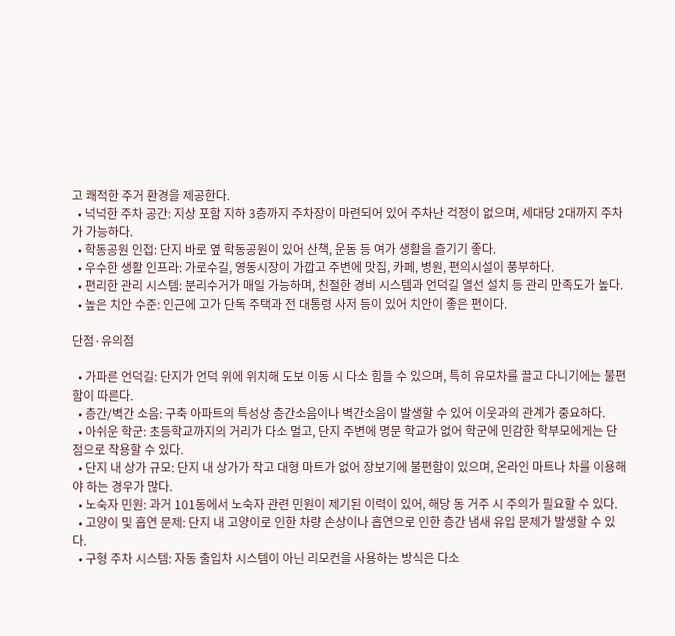고 쾌적한 주거 환경을 제공한다.
  • 넉넉한 주차 공간: 지상 포함 지하 3층까지 주차장이 마련되어 있어 주차난 걱정이 없으며, 세대당 2대까지 주차가 가능하다.
  • 학동공원 인접: 단지 바로 옆 학동공원이 있어 산책, 운동 등 여가 생활을 즐기기 좋다.
  • 우수한 생활 인프라: 가로수길, 영동시장이 가깝고 주변에 맛집, 카페, 병원, 편의시설이 풍부하다.
  • 편리한 관리 시스템: 분리수거가 매일 가능하며, 친절한 경비 시스템과 언덕길 열선 설치 등 관리 만족도가 높다.
  • 높은 치안 수준: 인근에 고가 단독 주택과 전 대통령 사저 등이 있어 치안이 좋은 편이다.

단점·유의점

  • 가파른 언덕길: 단지가 언덕 위에 위치해 도보 이동 시 다소 힘들 수 있으며, 특히 유모차를 끌고 다니기에는 불편함이 따른다.
  • 층간/벽간 소음: 구축 아파트의 특성상 층간소음이나 벽간소음이 발생할 수 있어 이웃과의 관계가 중요하다.
  • 아쉬운 학군: 초등학교까지의 거리가 다소 멀고, 단지 주변에 명문 학교가 없어 학군에 민감한 학부모에게는 단점으로 작용할 수 있다.
  • 단지 내 상가 규모: 단지 내 상가가 작고 대형 마트가 없어 장보기에 불편함이 있으며, 온라인 마트나 차를 이용해야 하는 경우가 많다.
  • 노숙자 민원: 과거 101동에서 노숙자 관련 민원이 제기된 이력이 있어, 해당 동 거주 시 주의가 필요할 수 있다.
  • 고양이 및 흡연 문제: 단지 내 고양이로 인한 차량 손상이나 흡연으로 인한 층간 냄새 유입 문제가 발생할 수 있다.
  • 구형 주차 시스템: 자동 출입차 시스템이 아닌 리모컨을 사용하는 방식은 다소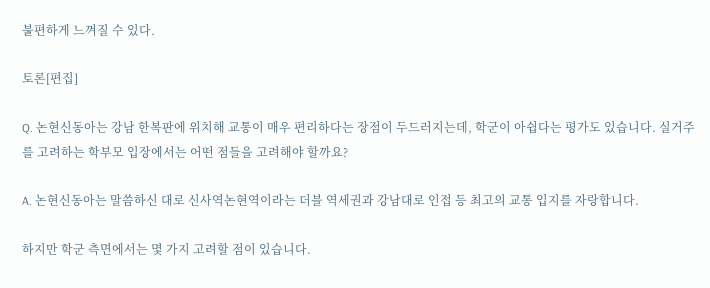불편하게 느껴질 수 있다.

토론[편집]

Q. 논현신동아는 강남 한복판에 위치해 교통이 매우 편리하다는 장점이 두드러지는데, 학군이 아쉽다는 평가도 있습니다. 실거주를 고려하는 학부모 입장에서는 어떤 점들을 고려해야 할까요?

A. 논현신동아는 말씀하신 대로 신사역논현역이라는 더블 역세권과 강남대로 인접 등 최고의 교통 입지를 자랑합니다.

하지만 학군 측면에서는 몇 가지 고려할 점이 있습니다.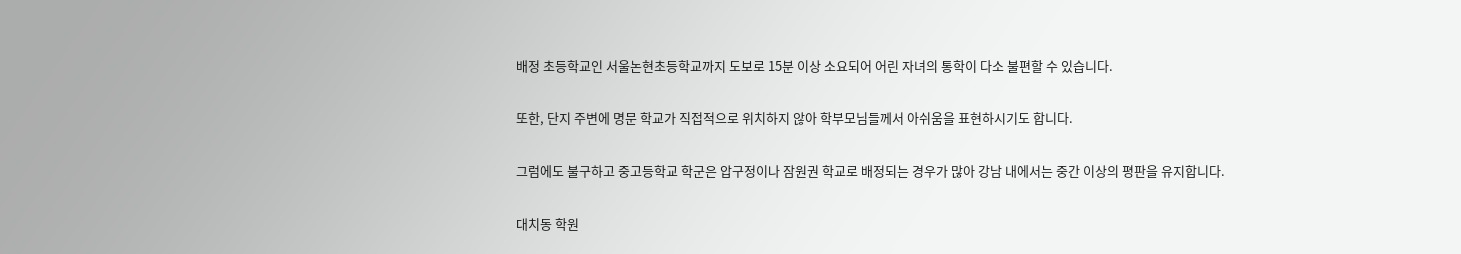배정 초등학교인 서울논현초등학교까지 도보로 15분 이상 소요되어 어린 자녀의 통학이 다소 불편할 수 있습니다.

또한, 단지 주변에 명문 학교가 직접적으로 위치하지 않아 학부모님들께서 아쉬움을 표현하시기도 합니다.

그럼에도 불구하고 중고등학교 학군은 압구정이나 잠원권 학교로 배정되는 경우가 많아 강남 내에서는 중간 이상의 평판을 유지합니다.

대치동 학원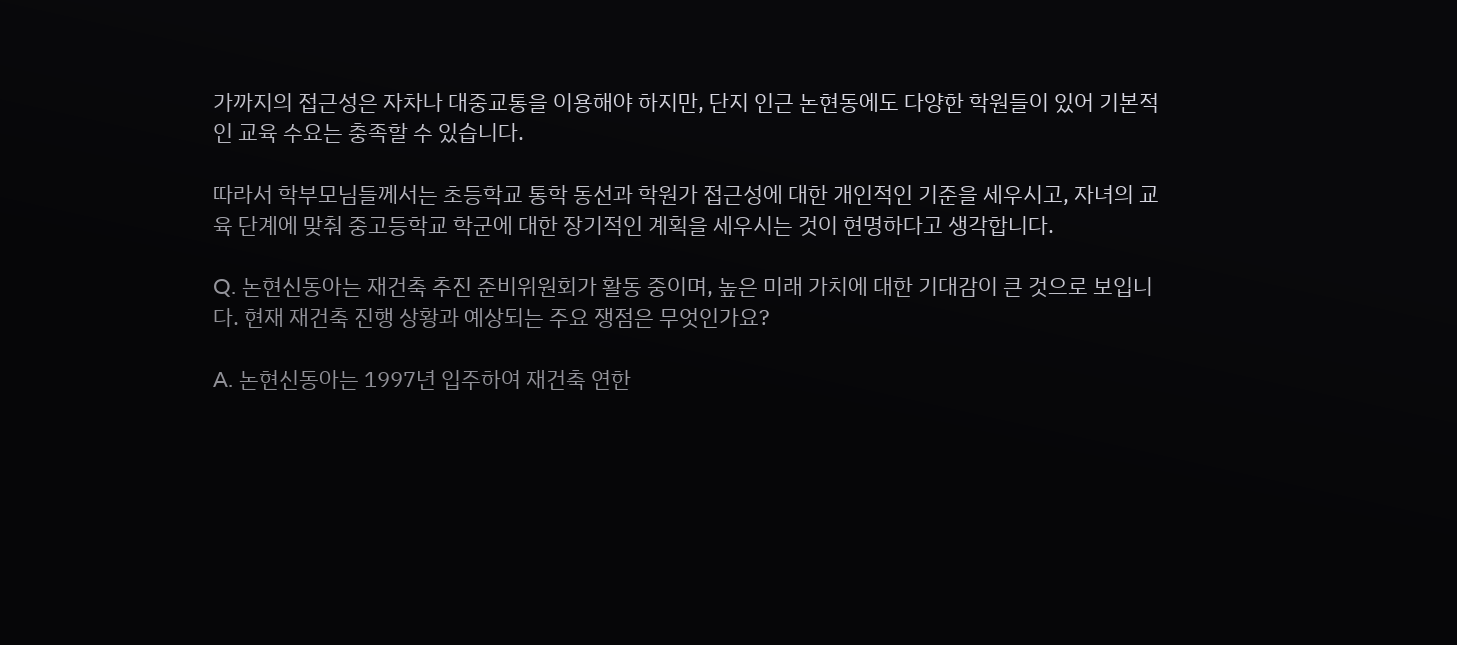가까지의 접근성은 자차나 대중교통을 이용해야 하지만, 단지 인근 논현동에도 다양한 학원들이 있어 기본적인 교육 수요는 충족할 수 있습니다.

따라서 학부모님들께서는 초등학교 통학 동선과 학원가 접근성에 대한 개인적인 기준을 세우시고, 자녀의 교육 단계에 맞춰 중고등학교 학군에 대한 장기적인 계획을 세우시는 것이 현명하다고 생각합니다.

Q. 논현신동아는 재건축 추진 준비위원회가 활동 중이며, 높은 미래 가치에 대한 기대감이 큰 것으로 보입니다. 현재 재건축 진행 상황과 예상되는 주요 쟁점은 무엇인가요?

A. 논현신동아는 1997년 입주하여 재건축 연한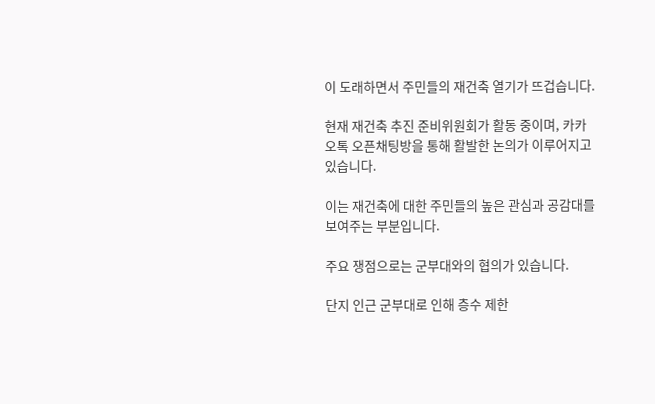이 도래하면서 주민들의 재건축 열기가 뜨겁습니다.

현재 재건축 추진 준비위원회가 활동 중이며, 카카오톡 오픈채팅방을 통해 활발한 논의가 이루어지고 있습니다.

이는 재건축에 대한 주민들의 높은 관심과 공감대를 보여주는 부분입니다.

주요 쟁점으로는 군부대와의 협의가 있습니다.

단지 인근 군부대로 인해 층수 제한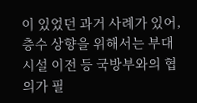이 있었던 과거 사례가 있어, 층수 상향을 위해서는 부대 시설 이전 등 국방부와의 협의가 필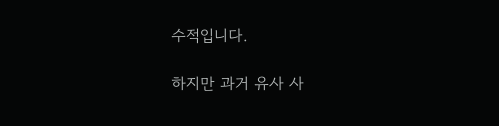수적입니다.

하지만 과거 유사 사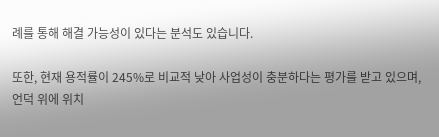례를 통해 해결 가능성이 있다는 분석도 있습니다.

또한, 현재 용적률이 245%로 비교적 낮아 사업성이 충분하다는 평가를 받고 있으며, 언덕 위에 위치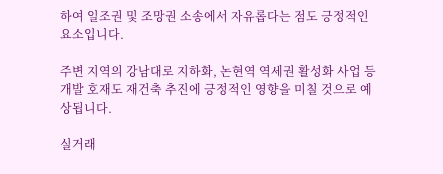하여 일조권 및 조망권 소송에서 자유롭다는 점도 긍정적인 요소입니다.

주변 지역의 강남대로 지하화, 논현역 역세권 활성화 사업 등 개발 호재도 재건축 추진에 긍정적인 영향을 미칠 것으로 예상됩니다.

실거래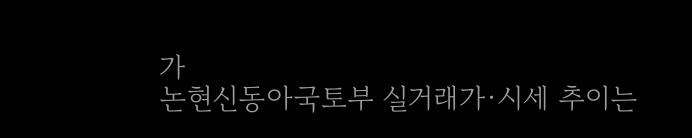가
논현신동아국토부 실거래가·시세 추이는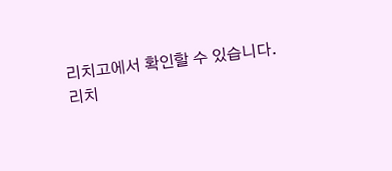리치고에서 확인할 수 있습니다.
리치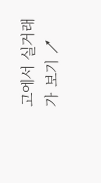고에서 실거래가 보기 ↗